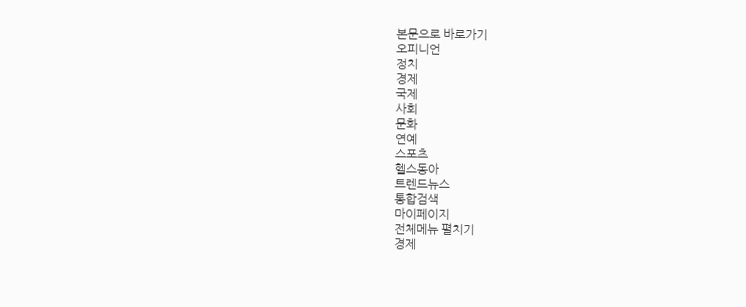본문으로 바로가기
오피니언
정치
경제
국제
사회
문화
연예
스포츠
헬스동아
트렌드뉴스
통합검색
마이페이지
전체메뉴 펼치기
경제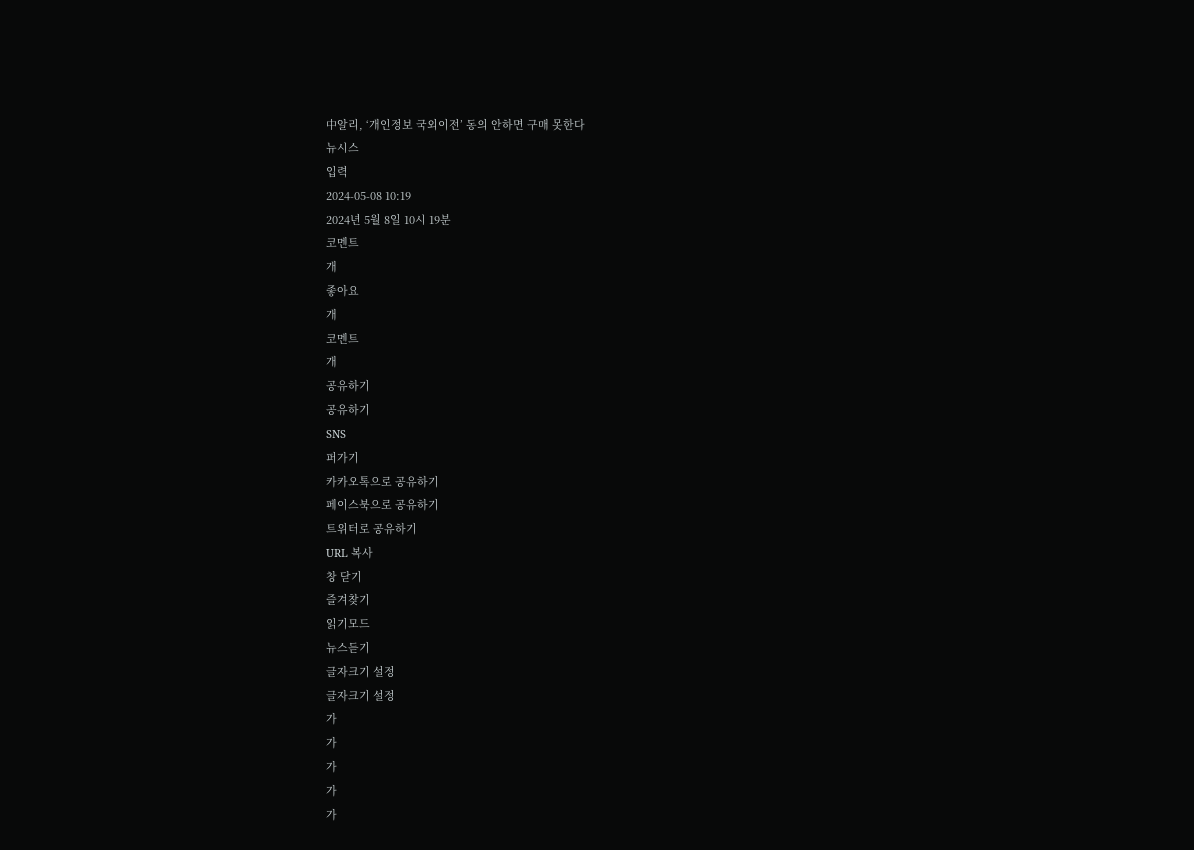中알리, ‘개인정보 국외이전’ 동의 안하면 구매 못한다
뉴시스
입력
2024-05-08 10:19
2024년 5월 8일 10시 19분
코멘트
개
좋아요
개
코멘트
개
공유하기
공유하기
SNS
퍼가기
카카오톡으로 공유하기
페이스북으로 공유하기
트위터로 공유하기
URL 복사
창 닫기
즐겨찾기
읽기모드
뉴스듣기
글자크기 설정
글자크기 설정
가
가
가
가
가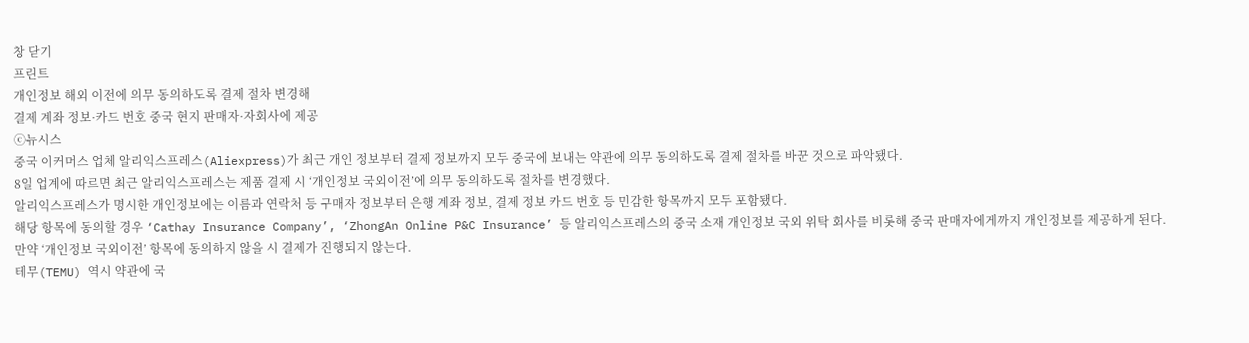창 닫기
프린트
개인정보 해외 이전에 의무 동의하도록 결제 절차 변경해
결제 계좌 정보·카드 번호 중국 현지 판매자·자회사에 제공
ⓒ뉴시스
중국 이커머스 업체 알리익스프레스(Aliexpress)가 최근 개인 정보부터 결제 정보까지 모두 중국에 보내는 약관에 의무 동의하도록 결제 절차를 바꾼 것으로 파악됐다.
8일 업계에 따르면 최근 알리익스프레스는 제품 결제 시 ‘개인정보 국외이전’에 의무 동의하도록 절차를 변경했다.
알리익스프레스가 명시한 개인정보에는 이름과 연락처 등 구매자 정보부터 은행 계좌 정보, 결제 정보 카드 번호 등 민감한 항목까지 모두 포함됐다.
해당 항목에 동의할 경우 ‘Cathay Insurance Company’, ‘ZhongAn Online P&C Insurance’ 등 알리익스프레스의 중국 소재 개인정보 국외 위탁 회사를 비롯해 중국 판매자에게까지 개인정보를 제공하게 된다.
만약 ‘개인정보 국외이전’ 항목에 동의하지 않을 시 결제가 진행되지 않는다.
테무(TEMU) 역시 약관에 국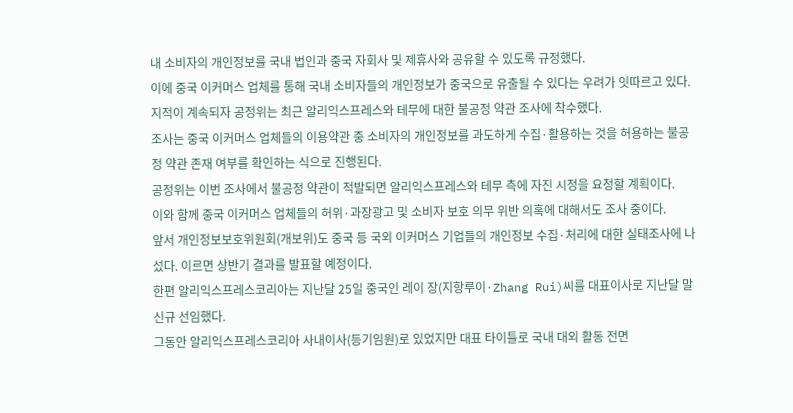내 소비자의 개인정보를 국내 법인과 중국 자회사 및 제휴사와 공유할 수 있도록 규정했다.
이에 중국 이커머스 업체를 통해 국내 소비자들의 개인정보가 중국으로 유출될 수 있다는 우려가 잇따르고 있다.
지적이 계속되자 공정위는 최근 알리익스프레스와 테무에 대한 불공정 약관 조사에 착수했다.
조사는 중국 이커머스 업체들의 이용약관 중 소비자의 개인정보를 과도하게 수집·활용하는 것을 허용하는 불공정 약관 존재 여부를 확인하는 식으로 진행된다.
공정위는 이번 조사에서 불공정 약관이 적발되면 알리익스프레스와 테무 측에 자진 시정을 요청할 계획이다.
이와 함께 중국 이커머스 업체들의 허위·과장광고 및 소비자 보호 의무 위반 의혹에 대해서도 조사 중이다.
앞서 개인정보보호위원회(개보위)도 중국 등 국외 이커머스 기업들의 개인정보 수집·처리에 대한 실태조사에 나섰다. 이르면 상반기 결과를 발표할 예정이다.
한편 알리익스프레스코리아는 지난달 25일 중국인 레이 장(지항루이·Zhang Rui)씨를 대표이사로 지난달 말 신규 선임했다.
그동안 알리익스프레스코리아 사내이사(등기임원)로 있었지만 대표 타이틀로 국내 대외 활동 전면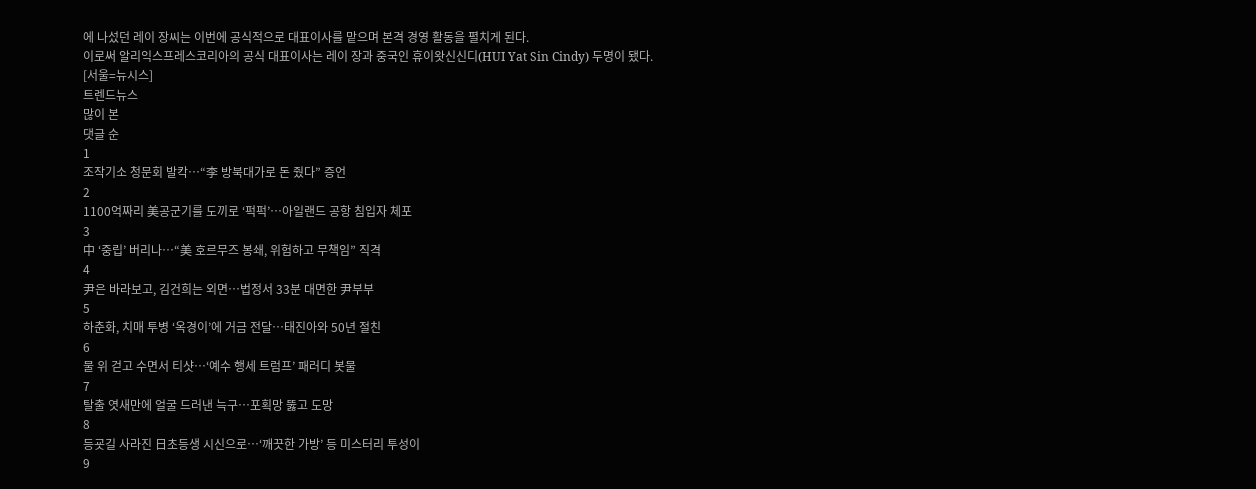에 나섰던 레이 장씨는 이번에 공식적으로 대표이사를 맡으며 본격 경영 활동을 펼치게 된다.
이로써 알리익스프레스코리아의 공식 대표이사는 레이 장과 중국인 휴이왓신신디(HUI Yat Sin Cindy) 두명이 됐다.
[서울=뉴시스]
트렌드뉴스
많이 본
댓글 순
1
조작기소 청문회 발칵…“李 방북대가로 돈 줬다” 증언
2
1100억짜리 美공군기를 도끼로 ‘퍽퍽’…아일랜드 공항 침입자 체포
3
中 ‘중립’ 버리나…“美 호르무즈 봉쇄, 위험하고 무책임” 직격
4
尹은 바라보고, 김건희는 외면…법정서 33분 대면한 尹부부
5
하춘화, 치매 투병 ‘옥경이’에 거금 전달…태진아와 50년 절친
6
물 위 걷고 수면서 티샷…‘예수 행세 트럼프’ 패러디 봇물
7
탈출 엿새만에 얼굴 드러낸 늑구…포획망 뚫고 도망
8
등굣길 사라진 日초등생 시신으로…‘깨끗한 가방’ 등 미스터리 투성이
9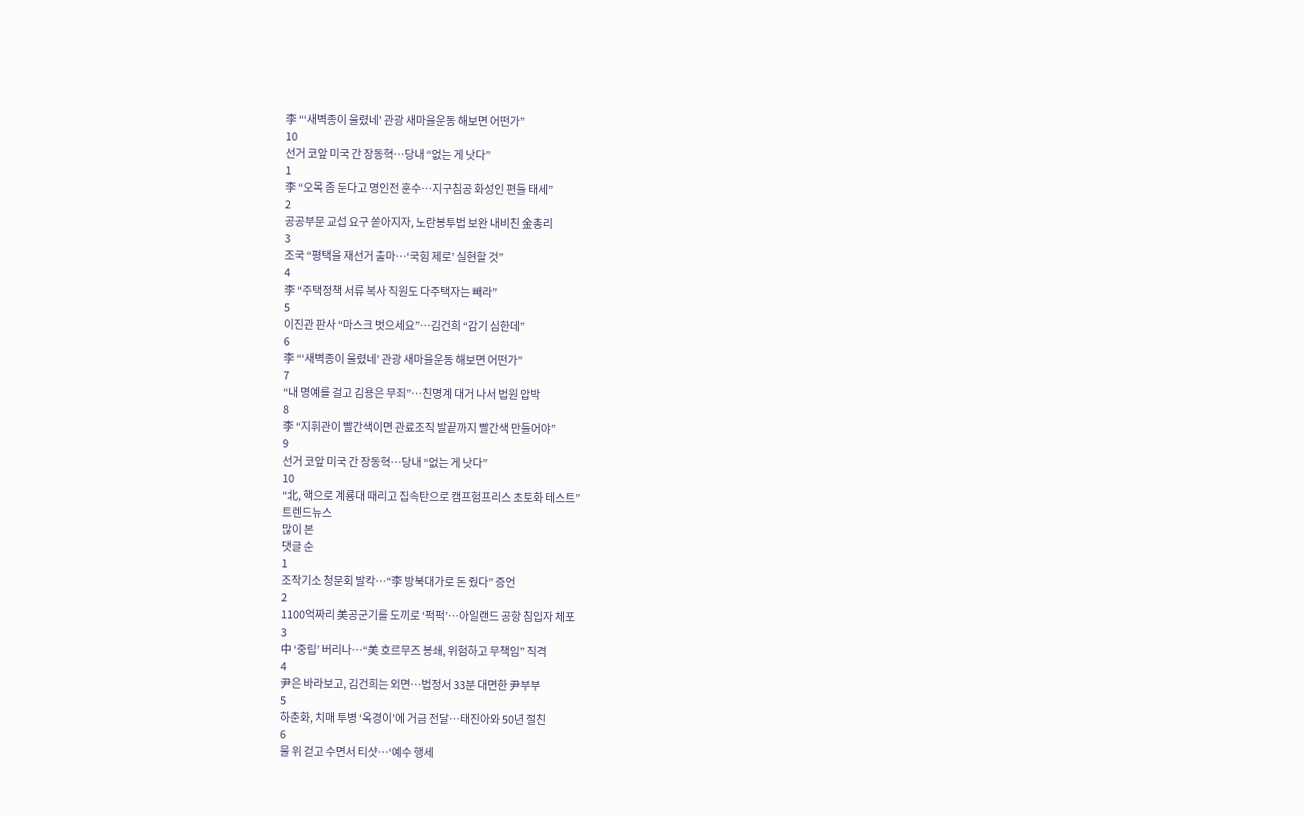李 “‘새벽종이 울렸네’ 관광 새마을운동 해보면 어떤가”
10
선거 코앞 미국 간 장동혁…당내 “없는 게 낫다”
1
李 “오목 좀 둔다고 명인전 훈수…지구침공 화성인 편들 태세”
2
공공부문 교섭 요구 쏟아지자, 노란봉투법 보완 내비친 金총리
3
조국 “평택을 재선거 출마…‘국힘 제로’ 실현할 것”
4
李 “주택정책 서류 복사 직원도 다주택자는 빼라”
5
이진관 판사 “마스크 벗으세요”…김건희 “감기 심한데”
6
李 “‘새벽종이 울렸네’ 관광 새마을운동 해보면 어떤가”
7
“내 명예를 걸고 김용은 무죄”…친명계 대거 나서 법원 압박
8
李 “지휘관이 빨간색이면 관료조직 발끝까지 빨간색 만들어야”
9
선거 코앞 미국 간 장동혁…당내 “없는 게 낫다”
10
“北, 핵으로 계룡대 때리고 집속탄으로 캠프험프리스 초토화 테스트”
트렌드뉴스
많이 본
댓글 순
1
조작기소 청문회 발칵…“李 방북대가로 돈 줬다” 증언
2
1100억짜리 美공군기를 도끼로 ‘퍽퍽’…아일랜드 공항 침입자 체포
3
中 ‘중립’ 버리나…“美 호르무즈 봉쇄, 위험하고 무책임” 직격
4
尹은 바라보고, 김건희는 외면…법정서 33분 대면한 尹부부
5
하춘화, 치매 투병 ‘옥경이’에 거금 전달…태진아와 50년 절친
6
물 위 걷고 수면서 티샷…‘예수 행세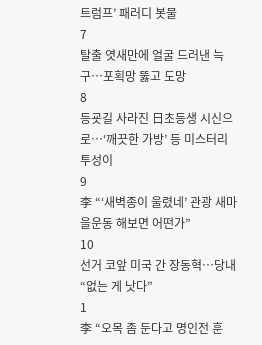트럼프’ 패러디 봇물
7
탈출 엿새만에 얼굴 드러낸 늑구…포획망 뚫고 도망
8
등굣길 사라진 日초등생 시신으로…‘깨끗한 가방’ 등 미스터리 투성이
9
李 “‘새벽종이 울렸네’ 관광 새마을운동 해보면 어떤가”
10
선거 코앞 미국 간 장동혁…당내 “없는 게 낫다”
1
李 “오목 좀 둔다고 명인전 훈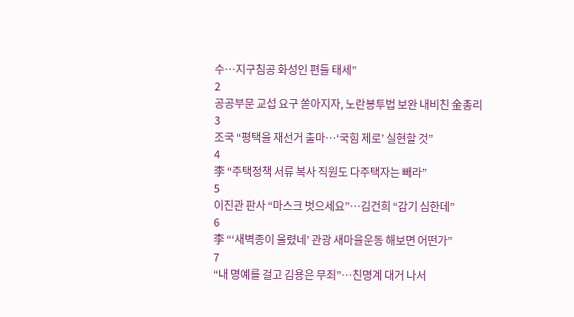수…지구침공 화성인 편들 태세”
2
공공부문 교섭 요구 쏟아지자, 노란봉투법 보완 내비친 金총리
3
조국 “평택을 재선거 출마…‘국힘 제로’ 실현할 것”
4
李 “주택정책 서류 복사 직원도 다주택자는 빼라”
5
이진관 판사 “마스크 벗으세요”…김건희 “감기 심한데”
6
李 “‘새벽종이 울렸네’ 관광 새마을운동 해보면 어떤가”
7
“내 명예를 걸고 김용은 무죄”…친명계 대거 나서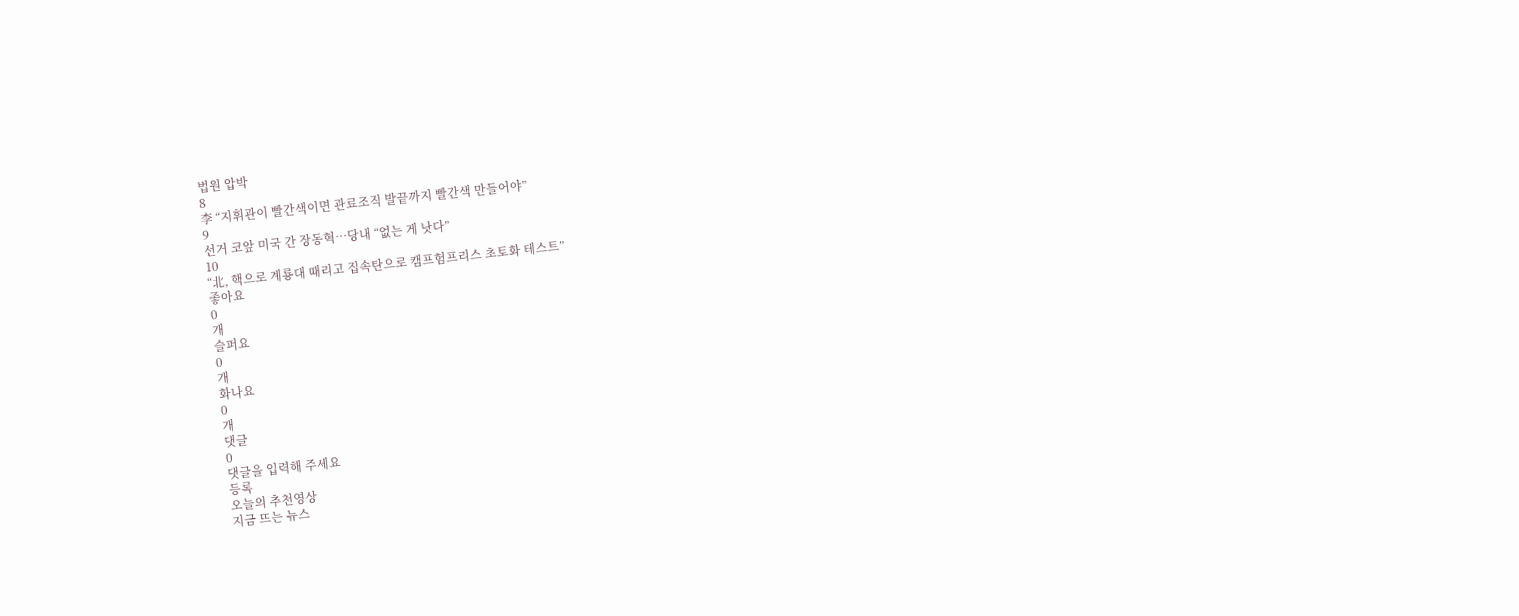법원 압박
8
李 “지휘관이 빨간색이면 관료조직 발끝까지 빨간색 만들어야”
9
선거 코앞 미국 간 장동혁…당내 “없는 게 낫다”
10
“北, 핵으로 계룡대 때리고 집속탄으로 캠프험프리스 초토화 테스트”
좋아요
0
개
슬퍼요
0
개
화나요
0
개
댓글
0
댓글을 입력해 주세요
등록
오늘의 추천영상
지금 뜨는 뉴스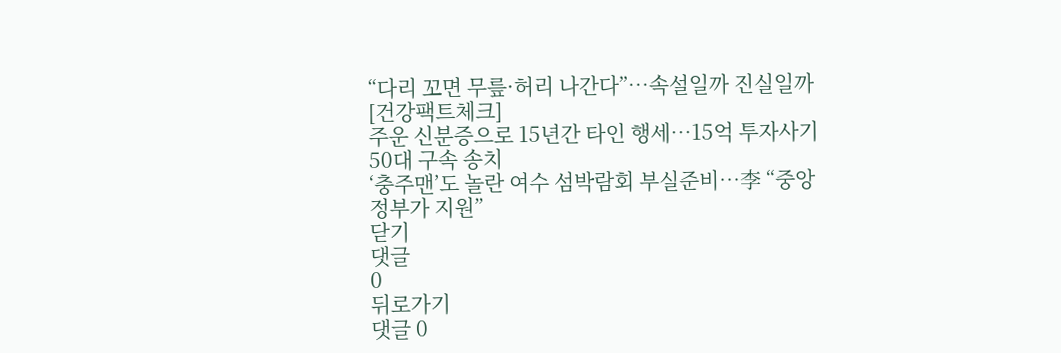“다리 꼬면 무릎·허리 나간다”…속설일까 진실일까[건강팩트체크]
주운 신분증으로 15년간 타인 행세…15억 투자사기 50대 구속 송치
‘충주맨’도 놀란 여수 섬박람회 부실준비…李 “중앙정부가 지원”
닫기
댓글
0
뒤로가기
댓글 0